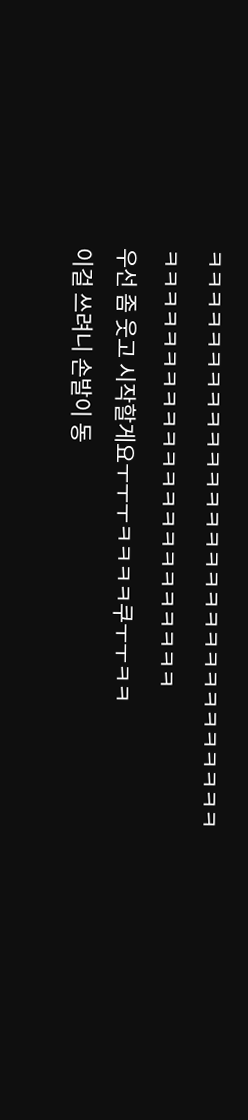ㅋㅋㅋㅋㅋㅋㅋㅋㅋㅋㅋㅋㅋㅋㅋㅋㅋㅋㅋㅋㅋㅋㅋㅋㅋㅋㅋㅋㅋㅋㅋㅋㅋㅋㅋㅋㅋㅋㅋㅋㅋㅋㅋㅋㅋㅋㅋㅋㅋㅋㅋ
우선 좀 웃고 시작할게요ㅜㅜㅜㅋㅋㅋㅋ쿠ㅜㅜㅋㅋ
이걸 쓰려니 손발이 동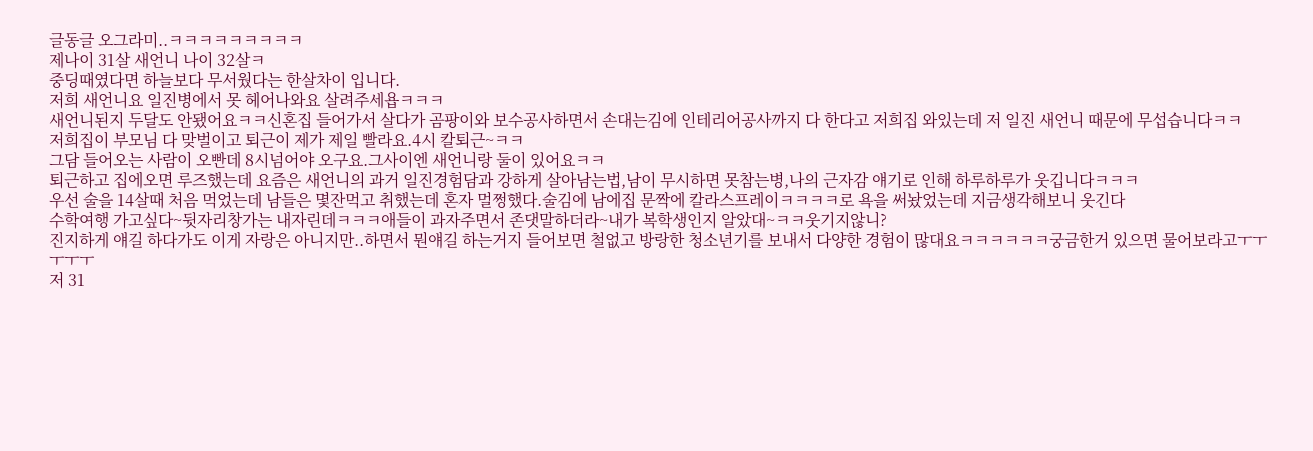글동글 오그라미..ㅋㅋㅋㅋㅋㅋㅋㅋㅋ
제나이 31살 새언니 나이 32살ㅋ
중딩때였다면 하늘보다 무서웠다는 한살차이 입니다.
저희 새언니요 일진병에서 못 헤어나와요 살려주세욥ㅋㅋㅋ
새언니된지 두달도 안됐어요ㅋㅋ신혼집 들어가서 살다가 곰팡이와 보수공사하면서 손대는김에 인테리어공사까지 다 한다고 저희집 와있는데 저 일진 새언니 때문에 무섭습니다ㅋㅋ
저희집이 부모님 다 맞벌이고 퇴근이 제가 제일 빨라요.4시 칼퇴근~ㅋㅋ
그담 들어오는 사람이 오빤데 8시넘어야 오구요.그사이엔 새언니랑 둘이 있어요ㅋㅋ
퇴근하고 집에오면 루즈했는데 요즘은 새언니의 과거 일진경험담과 강하게 살아남는법,남이 무시하면 못참는병,나의 근자감 얘기로 인해 하루하루가 웃깁니다ㅋㅋㅋ
우선 술을 14살때 처음 먹었는데 남들은 몇잔먹고 취했는데 혼자 멀쩡했다.술김에 남에집 문짝에 칼라스프레이ㅋㅋㅋㅋ로 욕을 써놨었는데 지금생각해보니 웃긴다
수학여행 가고싶다~뒷자리창가는 내자린데ㅋㅋㅋ애들이 과자주면서 존댓말하더라~내가 복학생인지 알았대~ㅋㅋ웃기지않니?
진지하게 얘길 하다가도 이게 자랑은 아니지만..하면서 뭔얘길 하는거지 들어보면 철없고 방랑한 청소년기를 보내서 다양한 경험이 많대요ㅋㅋㅋㅋㅋㅋ궁금한거 있으면 물어보라고ㅜㅜㅜㅜㅜ
저 31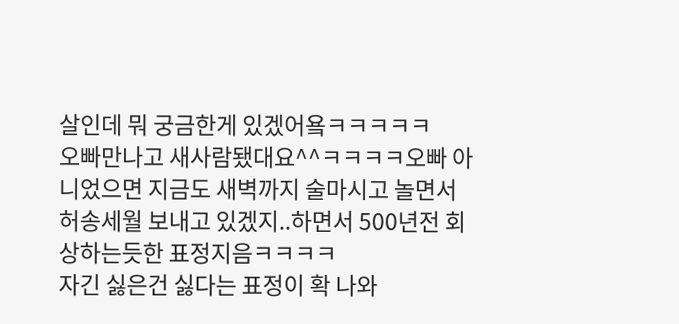살인데 뭐 궁금한게 있겠어욬ㅋㅋㅋㅋㅋ
오빠만나고 새사람됐대요^^ㅋㅋㅋㅋ오빠 아니었으면 지금도 새벽까지 술마시고 놀면서 허송세월 보내고 있겠지..하면서 500년전 회상하는듯한 표정지음ㅋㅋㅋㅋ
자긴 싫은건 싫다는 표정이 확 나와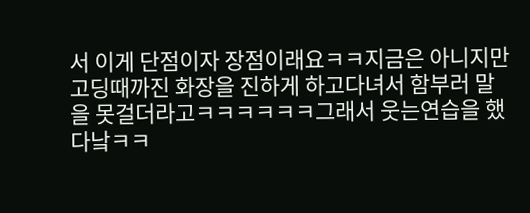서 이게 단점이자 장점이래요ㅋㅋ지금은 아니지만 고딩때까진 화장을 진하게 하고다녀서 함부러 말을 못걸더라고ㅋㅋㅋㅋㅋㅋ그래서 웃는연습을 했다낰ㅋㅋ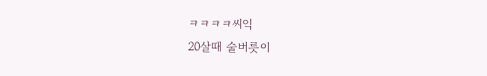ㅋㅋㅋㅋ씨익
20살때 술버릇이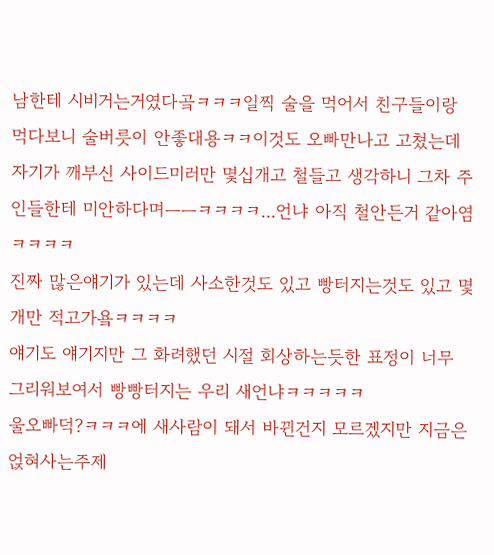남한테 시비거는거였다곸ㅋㅋㅋ일찍 술을 먹어서 친구들이랑 먹다보니 술버릇이 안좋대용ㅋㅋ이것도 오빠만나고 고쳤는데 자기가 깨부신 사이드미러만 몇십개고 철들고 생각하니 그차 주인들한테 미안하다며ㅡㅡㅋㅋㅋㅋ...언냐 아직 철안든거 같아염ㅋㅋㅋㅋ
진짜 많은얘기가 있는데 사소한것도 있고 빵터지는것도 있고 몇개만 적고가욬ㅋㅋㅋㅋ
얘기도 얘기지만 그 화려했던 시절 회상하는듯한 표정이 너무 그리워보여서 빵빵터지는 우리 새언냐ㅋㅋㅋㅋㅋ
울오빠덕?ㅋㅋㅋ에 새사람이 돼서 바뀐건지 모르겠지만 지금은 얹혀사는주제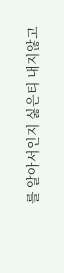를 알아서인지 싫은티 내지않고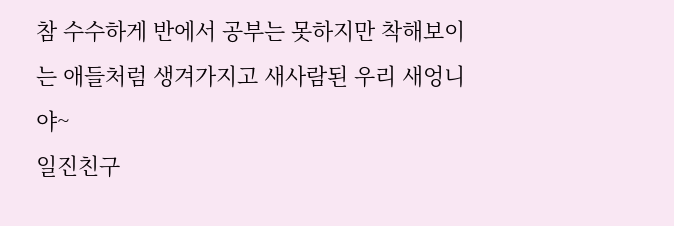참 수수하게 반에서 공부는 못하지만 착해보이는 애들처럼 생겨가지고 새사람된 우리 새엉니야~
일진친구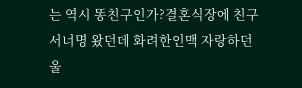는 역시 똥친구인가?결혼식장에 친구 서너명 왔던데 화려한인맥 자랑하던 울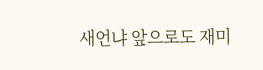새언냐 앞으로도 재미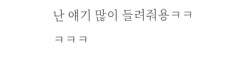난 얘기 많이 들려줘용ㅋㅋㅋㅋㅋ